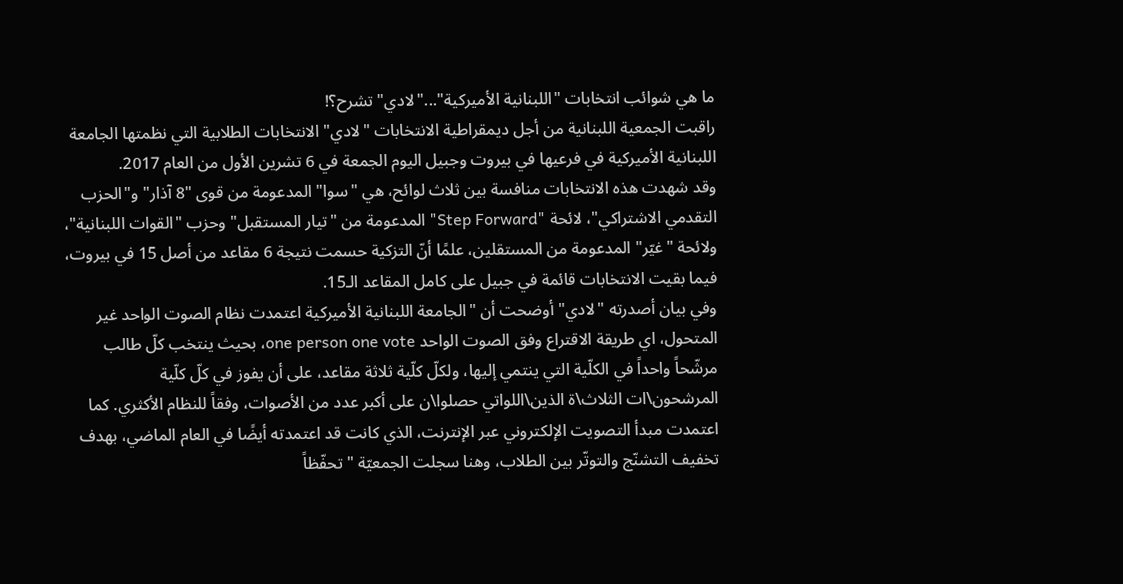ما هي شوائب انتخابات "اللبنانية الأميركية"..."لادي" تشرح؟!
راقبت الجمعية اللبنانية من أجل ديمقراطية الانتخابات "لادي" الانتخابات الطلابية التي نظمتها الجامعة اللبنانية الأميركية في فرعيها في بيروت وجبيل اليوم الجمعة في 6 تشرين الأول من العام 2017.
وقد شهدت هذه الانتخابات منافسة بين ثلاث لوائح، هي "سوا" المدعومة من قوى "8 آذار" و"الحزب التقدمي الاشتراكي"، لائحة "Step Forward" المدعومة من "تيار المستقبل" وحزب "القوات اللبنانية"، ولائحة "غيّر" المدعومة من المستقلين، علمًا أنّ التزكية حسمت نتيجة 6 مقاعد من أصل 15 في بيروت، فيما بقيت الانتخابات قائمة في جبيل على كامل المقاعد الـ15.
وفي بيان أصدرته "لادي" أوضحت أن "الجامعة اللبنانية الأميركية اعتمدت نظام الصوت الواحد غير المتحول، اي طريقة الاقتراع وفق الصوت الواحد one person one vote، بحيث ينتخب كلّ طالب مرشّحاً واحداً في الكلّية التي ينتمي إليها، ولكلّ كلّية ثلاثة مقاعد، على أن يفوز في كلّ كلّية المرشحون\ات الثلاث\ة الذين\اللواتي حصلوا\ن على أكبر عدد من الأصوات، وفقاً للنظام الأكثري. كما اعتمدت مبدأ التصويت الإلكتروني عبر الإنترنت، الذي كانت قد اعتمدته أيضًا في العام الماضي، بهدف تخفيف التشنّج والتوتّر بين الطلاب، وهنا سجلت الجمعيّة "تحفّظاً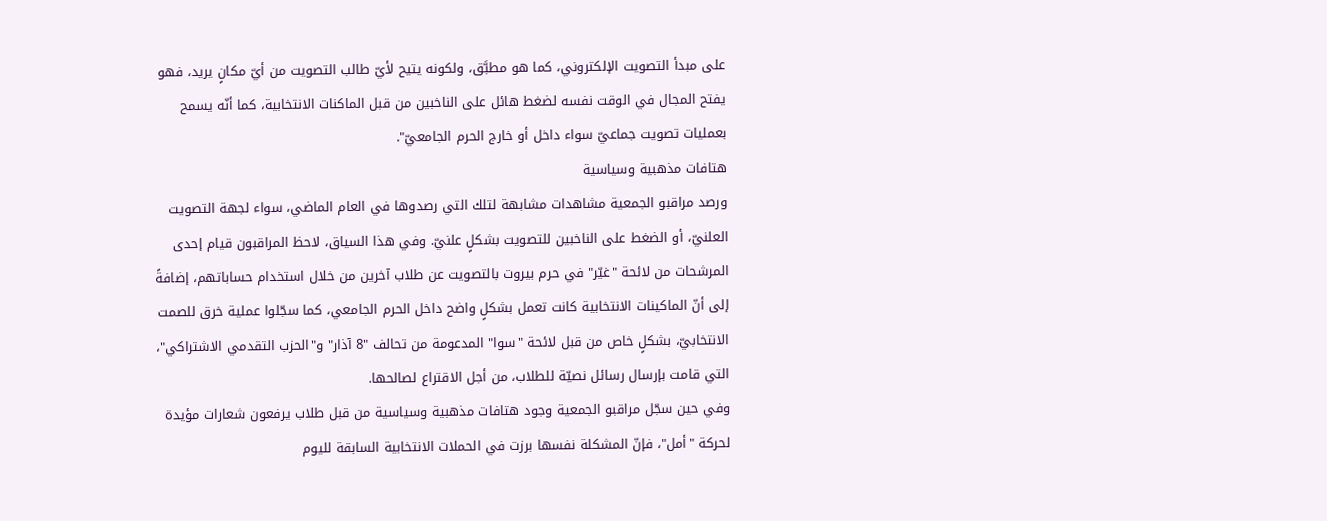على مبدأ التصويت الإلكتروني، كما هو مطبَّق، ولكونه يتيح لأيّ طالب التصويت من أيّ مكانٍ يريد، فهو يفتح المجال في الوقت نفسه لضغط هائل على الناخبين من قبل الماكنات الانتخابية، كما أنّه يسمح بعمليات تصويت جماعيّ سواء داخل أو خارج الحرم الجامعيّ".
هتافات مذهبية وسياسية
ورصد مراقبو الجمعية مشاهدات مشابهة لتلك التي رصدوها في العام الماضي، سواء لجهة التصويت العلنيّ، أو الضغط على الناخبين للتصويت بشكلٍ علنيّ. وفي هذا السياق، لاحظ المراقبون قيام إحدى المرشحات من لائحة "غيّر" في حرم بيروت بالتصويت عن طلاب آخرين من خلال استخدام حساباتهم، إضافةً إلى أنّ الماكينات الانتخابية كانت تعمل بشكلٍ واضح داخل الحرم الجامعي، كما سجّلوا عملية خرق للصمت الانتخابيّ، بشكلٍ خاص من قبل لائحة "سوا" المدعومة من تحالف "8 آذار" و"الحزب التقدمي الاشتراكي"، التي قامت بإرسال رسائل نصيّة للطلاب، من أجل الاقتراع لصالحها.
وفي حين سجّل مراقبو الجمعية وجود هتافات مذهبية وسياسية من قبل طلاب يرفعون شعارات مؤيدة لحركة "أمل"، فإنّ المشكلة نفسها برزت في الحملات الانتخابية السابقة لليوم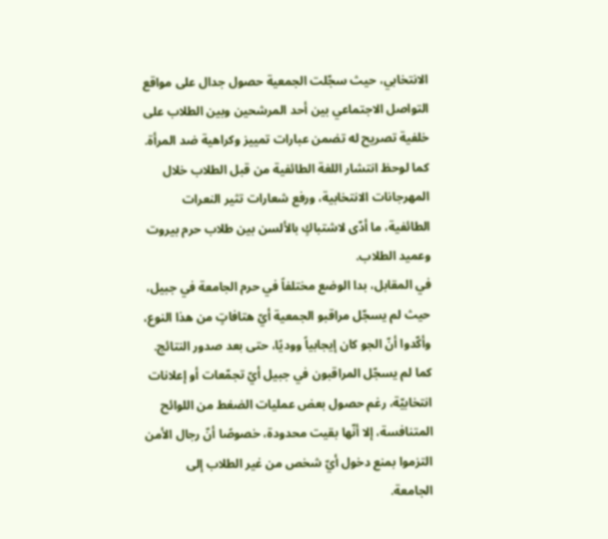الانتخابي، حيث سجّلت الجمعية حصول جدال على مواقع التواصل الاجتماعي بين أحد المرشحين وبين الطلاب على خلفية تصريح له تضمن عبارات تمييز وكراهية ضد المرأة. كما لوحظ انتشار اللغة الطائفية من قبل الطلاب خلال المهرجانات الانتخابية، ورفع شعارات تثير النعرات الطائفية، ما أدّى لاشتباكٍ بالألسن بين طلاب حرم بيروت وعميد الطلاب.
في المقابل، بدا الوضع مختلفاً في حرم الجامعة في جبيل، حيث لم يسجّل مراقبو الجمعية أيّ هتافاتٍ من هذا النوع، وأكّدوا أنّ الجو كان إيجابياً ووديًا، حتى بعد صدور النتائج. كما لم يسجّل المراقبون في جبيل أيّ تجمّعات أو إعلانات انتخابيّة، رغم حصول بعض عمليات الضغط من اللوائح المتنافسة، إلا أنّها بقيت محدودة، خصوصًا أنّ رجال الأمن التزموا بمنع دخول أيّ شخص من غير الطلاب إلى الجامعة.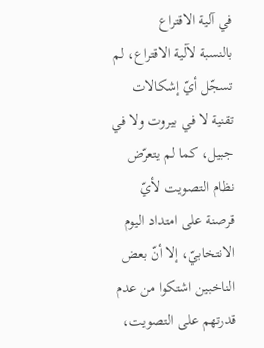في آلية الاقتراع
بالنسبة لآلية الاقتراع، لم تسجّل أيّ إشكالات تقنية لا في بيروت ولا في جبيل، كما لم يتعرّض نظام التصويت لأيّ قرصنة على امتداد اليوم الانتخابيّ، إلا أنّ بعض الناخبين اشتكوا من عدم قدرتهم على التصويت،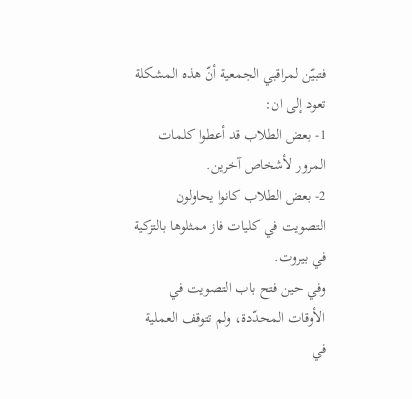فتبيّن لمراقبي الجمعية أنّ هذه المشكلة تعود إلى ان:
1- بعض الطلاب قد أعطوا كلمات المرور لأشخاص آخرين.
2- بعض الطلاب كانوا يحاولون التصويت في كليات فاز ممثلوها بالتزكية في بيروت.
وفي حين فتح باب التصويت في الأوقات المحدّدة، ولم تتوقف العملية في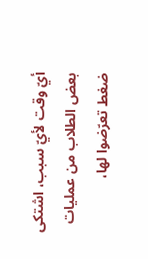أيّ وقت لأيّ سبب، اشتكى بعض الطلاب من عمليات ضغط تعرّضوا لها،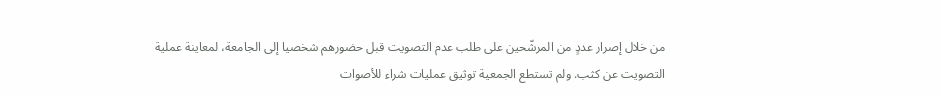من خلال إصرار عددٍ من المرشّحين على طلب عدم التصويت قبل حضورهم شخصيا إلى الجامعة، لمعاينة عملية التصويت عن كثب. ولم تستطع الجمعية توثيق عمليات شراء للأصوات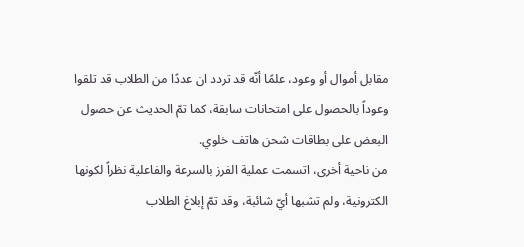مقابل أموال أو وعود، علمًا أنّه قد تردد ان عددًا من الطلاب قد تلقوا وعوداً بالحصول على امتحانات سابقة، كما تمّ الحديث عن حصول البعض على بطاقات شحن هاتف خلوي.
من ناحية أخرى، اتسمت عملية الفرز بالسرعة والفاعلية نظراً لكونها الكترونية، ولم تشبها أيّ شائبة، وقد تمّ إبلاغ الطلاب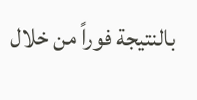بالنتيجة فوراً من خلال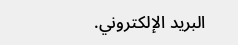البريد الإلكتروني.